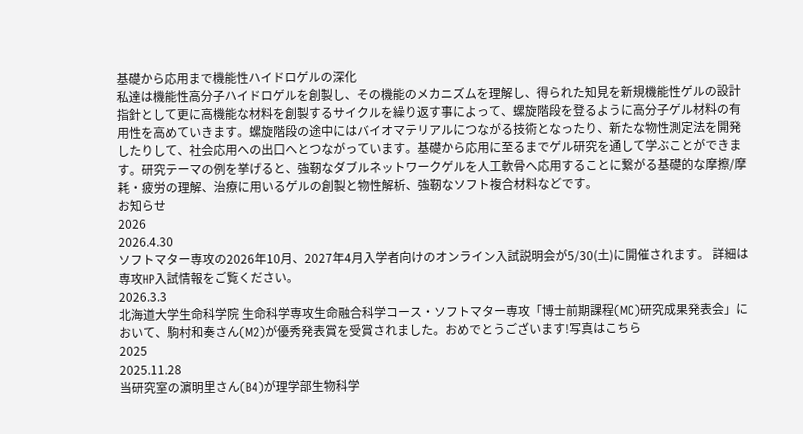基礎から応用まで機能性ハイドロゲルの深化
私達は機能性高分子ハイドロゲルを創製し、その機能のメカニズムを理解し、得られた知見を新規機能性ゲルの設計指針として更に高機能な材料を創製するサイクルを繰り返す事によって、螺旋階段を登るように高分子ゲル材料の有用性を高めていきます。螺旋階段の途中にはバイオマテリアルにつながる技術となったり、新たな物性測定法を開発したりして、社会応用への出口へとつながっています。基礎から応用に至るまでゲル研究を通して学ぶことができます。研究テーマの例を挙げると、強靭なダブルネットワークゲルを人工軟骨へ応用することに繋がる基礎的な摩擦/摩耗・疲労の理解、治療に用いるゲルの創製と物性解析、強靭なソフト複合材料などです。
お知らせ
2026
2026.4.30
ソフトマター専攻の2026年10月、2027年4月入学者向けのオンライン入試説明会が5/30(土)に開催されます。 詳細は専攻HP入試情報をご覧ください。
2026.3.3
北海道大学生命科学院 生命科学専攻生命融合科学コース・ソフトマター専攻「博士前期課程(MC)研究成果発表会」において、駒村和奏さん(M2)が優秀発表賞を受賞されました。おめでとうございます!写真はこちら
2025
2025.11.28
当研究室の濵明里さん(B4)が理学部生物科学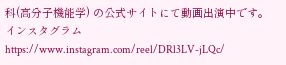科(高分子機能学) の公式サイトにて動画出演中です。
インスタグラム
https://www.instagram.com/reel/DRl3LV-jLQc/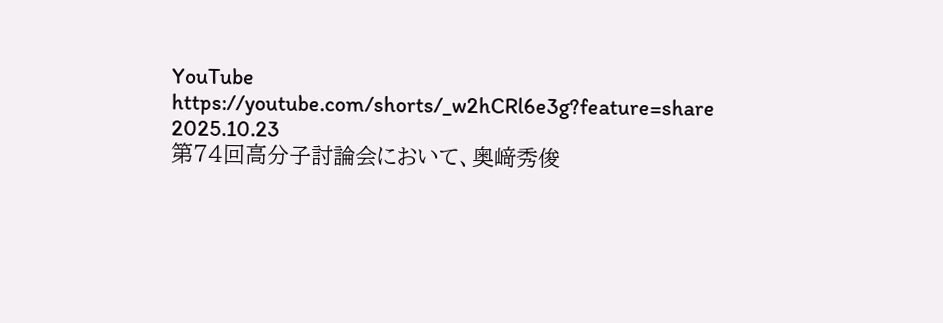YouTube
https://youtube.com/shorts/_w2hCRl6e3g?feature=share
2025.10.23
第74回高分子討論会において、奥﨑秀俊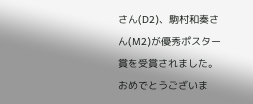さん(D2)、駒村和奏さん(M2)が優秀ポスター賞を受賞されました。おめでとうございま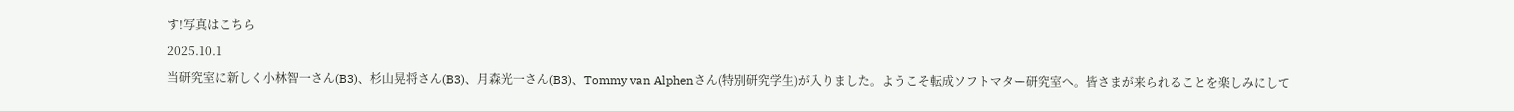す!写真はこちら
2025.10.1
当研究室に新しく小林智一さん(B3)、杉山晃将さん(B3)、月森光一さん(B3)、Tommy van Alphenさん(特別研究学生)が入りました。ようこそ転成ソフトマター研究室へ。皆さまが来られることを楽しみにして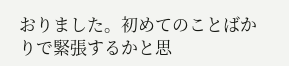おりました。初めてのことばかりで緊張するかと思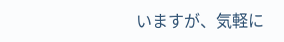いますが、気軽に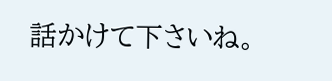話かけて下さいね。